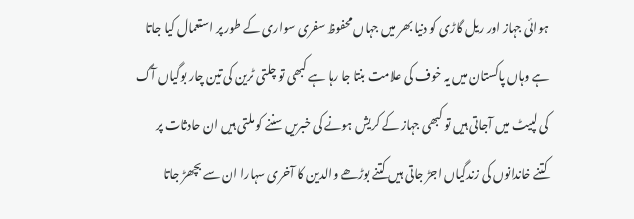ہوائی جہاز اور ریل گاڑی کو دنیا بھر میں جہاں محفوظ سفری سواری کے طور پر استعمال کیا جاتا ہے وہاں پاکستان میں یہ خوف کی علامت بنتا جا رہا ہے کبھی تو چلتی ٹرین کی تین چار بوگیاں آگ کی لپیٹ میں آجاتی ہیں تو کبھی جہاز کے کریش ہونے کی خبریں سننے کو ملتی ہیں ان حادثات پر کتنے خاندانوں کی زندگیاں اجڑ جاتی ہیں کتنے بوڑھے والدین کا آخری سہارا ان سے بچھڑ جاتا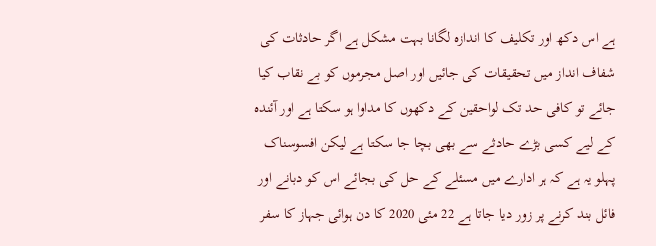ہے اس دکھ اور تکلیف کا اندازہ لگانا بہت مشکل ہے اگر حادثات کی شفاف انداز میں تحقیقات کی جائیں اور اصل مجرموں کو بے نقاب کیا جائے تو کافی حد تک لواحقین کے دکھوں کا مداوا ہو سکتا ہے اور آئندہ کے لیے کسی بڑے حادثے سے بھی بچا جا سکتا ہے لیکن افسوسناک پہلو یہ ہے کہ ہر ادارے میں مسئلے کے حل کی بجائے اس کو دبانے اور فائل بند کرنے پر زور دیا جاتا ہے 22 مئی 2020 کا دن ہوائی جہاز کا سفر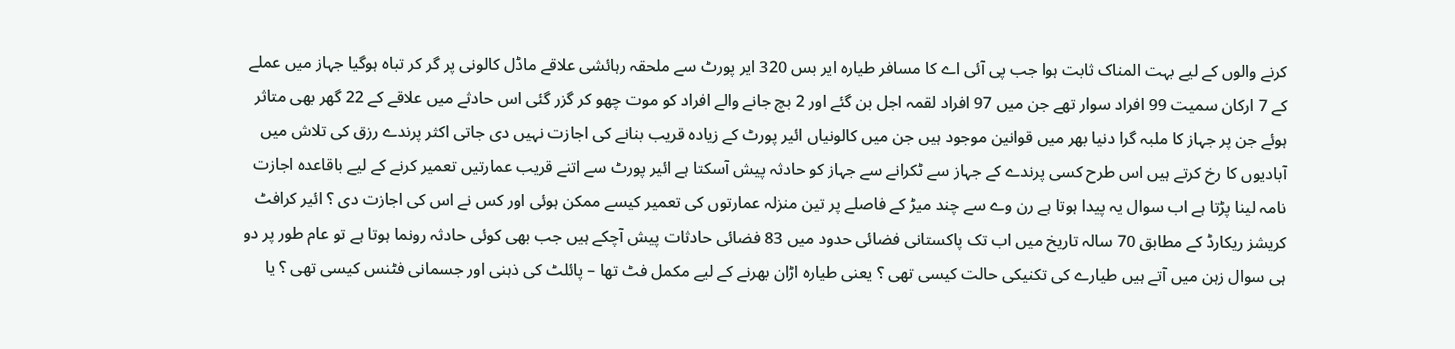کرنے والوں کے لیے بہت المناک ثابت ہوا جب پی آئی اے کا مسافر طیارہ ایر بس 320 ایر پورٹ سے ملحقہ رہائشی علاقے ماڈل کالونی پر گر کر تباہ ہوگیا جہاز میں عملے کے 7 ارکان سمیت 99 افراد سوار تھے جن میں 97 افراد لقمہ اجل بن گئے اور 2 بچ جانے والے افراد کو موت چھو کر گزر گئی اس حادثے میں علاقے کے 22 گھر بھی متاثر ہوئے جن پر جہاز کا ملبہ گرا دنیا بھر میں قوانین موجود ہیں جن میں کالونیاں ائیر پورٹ کے زیادہ قریب بنانے کی اجازت نہیں دی جاتی اکثر پرندے رزق کی تلاش میں آبادیوں کا رخ کرتے ہیں اس طرح کسی پرندے کے جہاز سے ٹکرانے سے جہاز کو حادثہ پیش آسکتا ہے ائیر پورٹ سے اتنے قریب عمارتیں تعمیر کرنے کے لیے باقاعدہ اجازت نامہ لینا پڑتا ہے اب سوال یہ پیدا ہوتا ہے رن وے سے چند میڑ کے فاصلے پر تین منزلہ عمارتوں کی تعمیر کیسے ممکن ہوئی اور کس نے اس کی اجازت دی ؟ ائیر کرافٹ کریشز ریکارڈ کے مطابق 70 سالہ تاریخ میں اب تک پاکستانی فضائی حدود میں 83 فضائی حادثات پیش آچکے ہیں جب بھی کوئی حادثہ رونما ہوتا ہے تو عام طور پر دو ہی سوال زہن میں آتے ہیں طیارے کی تکنیکی حالت کیسی تھی ؟ یعنی طیارہ اڑان بھرنے کے لیے مکمل فٹ تھا – پائلٹ کی ذہنی اور جسمانی فٹنس کیسی تھی ؟ یا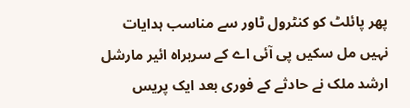پھر پائلٹ کو کنٹرول ٹاور سے مناسب ہدایات نہیں مل سکیں پی آئی اے کے سربراہ ائیر مارشل ارشد ملک نے حادثے کے فوری بعد ایک پریس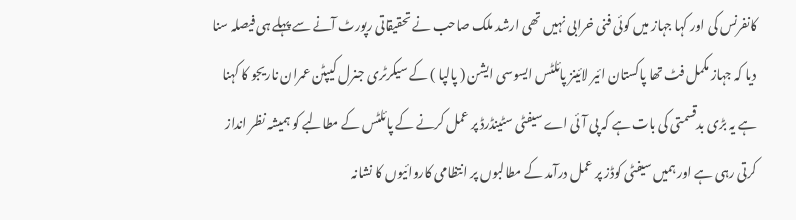کانفرنس کی اور کہا جہاز میں کوئی فنی خرابی نہیں تھی ارشد ملک صاحب نے تحقیقاتی رپورٹ آنے سے پہلے ہی فیصلہ سنا دیا کہ جہاز مکمل فٹ تھا پاکستان ائیر لائینز پائلٹس ایسوسی ایشن ( پالپا ) کے سیکرٹری جنرل کیپٹن عمران ناریجو کا کہنا ہے یہ بڑی بدقسمتی کی بات ہے کہ پی آئی اے سیفٹی سٹینڈرڈ پر عمل کرنے کے پائلٹس کے مطالبے کو ہمیشہ نظر انداز کرتی رہی ہے اور ہمیں سیفٹی کوڈز پر عمل درآمد کے مطالبوں پر انتظامی کاروائیوں کا نشانہ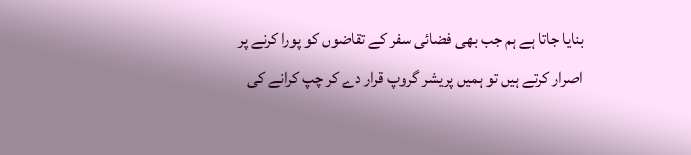بنایا جاتا ہے ہم جب بھی فضائی سفر کے تقاضوں کو پورا کرنے پر اصرار کرتے ہیں تو ہمیں پریشر گروپ قرار دے کر چپ کرانے کی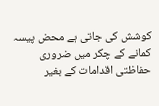کوشش کی جاتی ہے محض پیسہ کمانے کے چکر میں ضروری حفاظتی اقدامات کے بغیر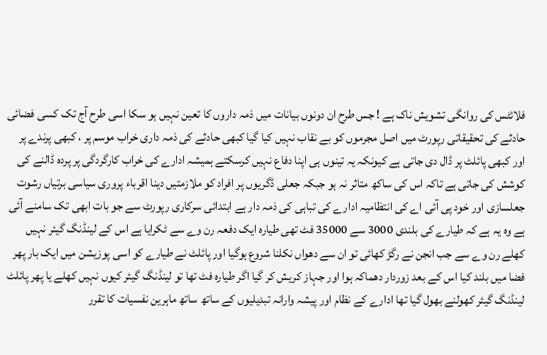فلائٹس کی روانگی تشویش ناک ہے ! جس طرح ان دونوں بیانات میں ذمہ داروں کا تعین نہیں ہو سکا اسی طرح آج تک کسی فضائی حادثے کی تحقیقاتی رپورٹ میں اصل مجرموں کو بے نقاب نہیں کیا گیا کبھی حادثے کی ذمہ داری خراب موسم پر ، کبھی پرندے پر اور کبھی پائلٹ پر ڈال دی جاتی ہے کیونکہ یہ تینوں ہی اپنا دفاع نہیں کرسکتے ہمیشہ ادارے کی خراب کارگردگی پر پردہ ڈالنے کی کوشش کی جاتی ہے تاکہ اس کی ساکھ متاثر نہ ہو جبکہ جعلی ڈگریوں پر افراد کو ملازمتیں دینا اقرباء پروری سیاسی برتیاں رشوت جعلسازی اور خود پی آئی اے کی انتظامیہ ادارے کی تباہی کی ذمہ دار ہے ابتدائی سرکاری رپورٹ سے جو بات ابھی تک سامنے آئی ہے وہ یہ ہے کہ طیارے کی بلندی 3000 سے 35000 فٹ تھی طیارہ ایک دفعہ رن وے سے ٹکرایا ہے اس کے لینڈنگ گیئر نہیں کھلے رن وے سے جب انجن نے رگڑ کھائی تو ان سے دھواں نکلنا شروع ہوگیا اور پائلٹ نے طیارے کو اسی پوزیشن میں ایک بار پھر فضا میں بلند کیا اس کے بعد زوردار دھماکہ ہوا اور جہاز کریش کر گیا اگر طیارہ فٹ تھا تو لینڈنگ گیئر کیوں نہیں کھلے یا پھر پائلٹ لینڈنگ گیئر کھولنے بھول گیا تھا ادارے کے نظام اور پیشہ وارانہ تبدیلیوں کے ساتھ ساتھ ماہرین نفسیات کا تقرر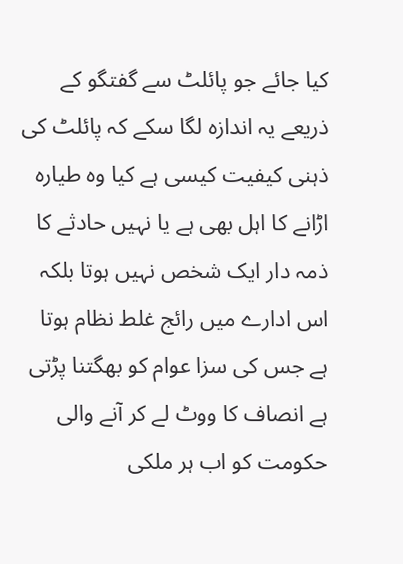کیا جائے جو پائلٹ سے گفتگو کے ذریعے یہ اندازہ لگا سکے کہ پائلٹ کی ذہنی کیفیت کیسی ہے کیا وہ طیارہ اڑانے کا اہل بھی ہے یا نہیں حادثے کا ذمہ دار ایک شخص نہیں ہوتا بلکہ اس ادارے میں رائج غلط نظام ہوتا ہے جس کی سزا عوام کو بھگتنا پڑتی ہے انصاف کا ووٹ لے کر آنے والی حکومت کو اب ہر ملکی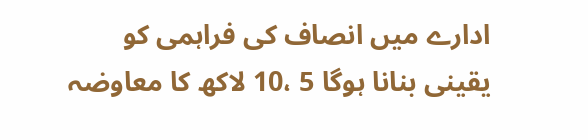ادارے میں انصاف کی فراہمی کو یقینی بنانا ہوگا 5 ،10 لاکھ کا معاوضہ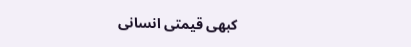کبھی قیمتی انسانی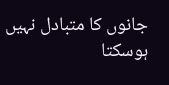جانوں کا متبادل نہیں ہوسکتا